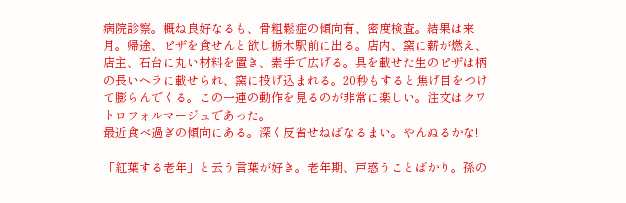病院診察。概ね良好なるも、骨粗鬆症の傾向有、密度検査。結果は来月。帰途、ピザを食せんと欲し栃木駅前に出る。店内、窯に薪が燃え、店主、石台に丸い材料を置き、素手で広げる。具を載せた生のピザは柄の長いヘラに載せられ、窯に投げ込まれる。20秒もすると焦げ目をつけて膨らんでくる。この一連の動作を見るのが非常に楽しい。注文はクワトロフォルマージュであった。
最近食べ過ぎの傾向にある。深く反省せねばなるまい。やんぬるかな!

「紅葉する老年」と云う言葉が好き。老年期、戸惑うことばかり。孫の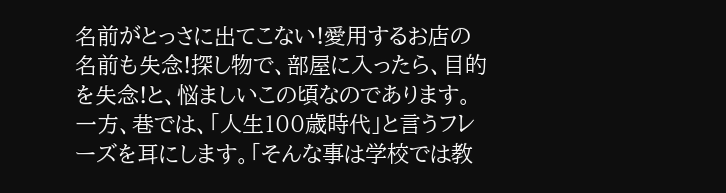名前がとっさに出てこない!愛用するお店の名前も失念!探し物で、部屋に入ったら、目的を失念!と、悩ましいこの頃なのであります。一方、巷では、「人生100歳時代」と言うフレーズを耳にします。「そんな事は学校では教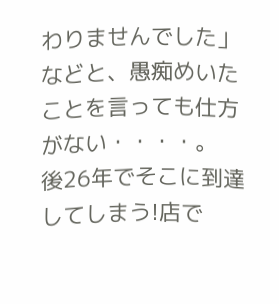わりませんでした」などと、愚痴めいたことを言っても仕方がない・・・・。
後26年でそこに到達してしまう!店で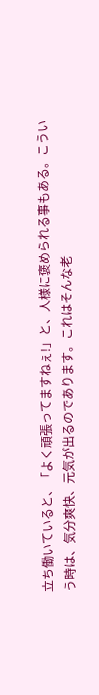立ち働いていると、「よく頑張ってますねぇ!」と、人様に褒められる事もある。こういう時は、気分爽快、元気が出るのであります。これはそんな老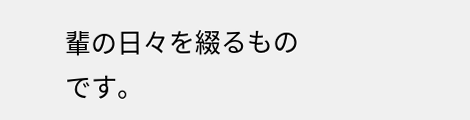輩の日々を綴るものです。